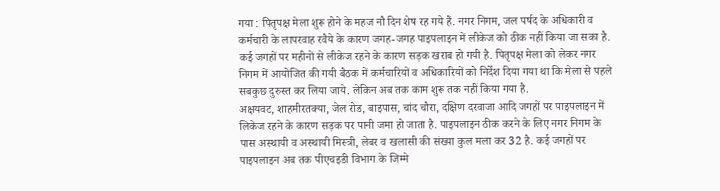गया : पितृपक्ष मेला शुरू होने के महज नौ दिन शेष रह गये हैं. नगर निगम, जल पर्षद के अधिकारी व कर्मचारी के लापरवाह रवैये के कारण जगह-जगह पाइपलाइन में लीकेज को ठीक नहीं किया जा सका है. कई जगहों पर महीनों से लीकेज रहने के कारण सड़क खराब हो गयी है. पितृपक्ष मेला को लेकर नगर निगम में आयोजित की गयी बैठक में कर्मचारियों व अधिकारियों को निर्देश दिया गया था कि मेला से पहले सबकुछ दुरुस्त कर लिया जाये. लेकिन अब तक काम शुरू तक नहीं किया गया है.
अक्षयवट, शाहमीरतक्या, जेल रोड, बाइपास, चांद चौरा, दक्षिण दरवाजा आदि जगहों पर पाइपलाइन में लिकेज रहने के कारण सड़क पर पानी जमा हो जाता है. पाइपलाइन ठीक करने के लिए नगर निगम के पास अस्थायी व अस्थायी मिस्त्री, लेबर व खलासी की संख्या कुल मला कर 32 है. कई जगहों पर पाइपलाइन अब तक पीएचइडी विभाग के जिम्मे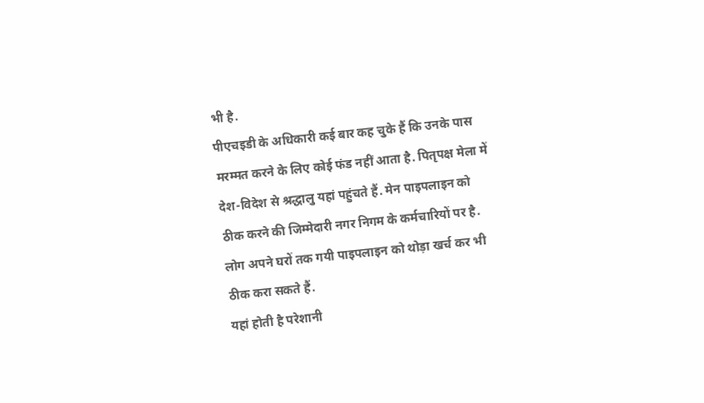भी है.
पीएचइडी के अधिकारी कई बार कह चुके हैं कि उनके पास मरम्मत करने के लिए कोई फंड नहीं आता है. पितृपक्ष मेला में देश-विदेश से श्रद्धालु यहां पहुंचते हैं. मेन पाइपलाइन को ठीक करने की जिम्मेदारी नगर निगम के कर्मचारियों पर है. लोग अपने घरों तक गयी पाइपलाइन को थोड़ा खर्च कर भी ठीक करा सकते हैं.
यहां होती है परेशानी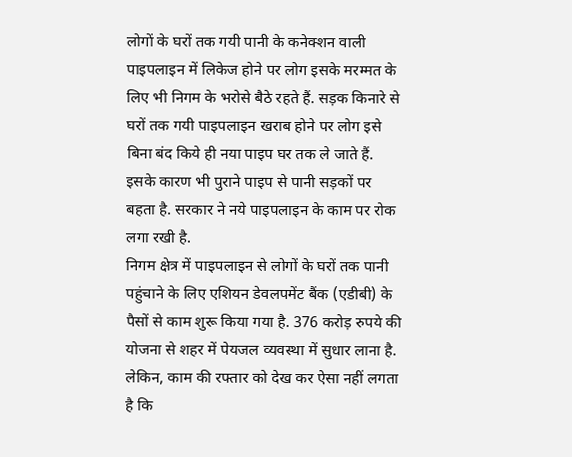लोगों के घरों तक गयी पानी के कनेक्शन वाली पाइपलाइन में लिकेज होने पर लोग इसके मरम्मत के लिए भी निगम के भरोसे बैठे रहते हैं. सड़क किनारे से घरों तक गयी पाइपलाइन खराब होने पर लोग इसे बिना बंद किये ही नया पाइप घर तक ले जाते हैं. इसके कारण भी पुराने पाइप से पानी सड़कों पर बहता है. सरकार ने नये पाइपलाइन के काम पर रोक लगा रखी है.
निगम क्षेत्र में पाइपलाइन से लोगों के घरों तक पानी पहुंचाने के लिए एशियन डेवलपमेंट बैंक (एडीबी) के पैसों से काम शुरू किया गया है. 376 करोड़ रुपये की योजना से शहर में पेयजल व्यवस्था में सुधार लाना है. लेकिन, काम की रफ्तार को देख कर ऐसा नहीं लगता है कि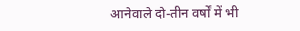आनेवाले दो-तीन वर्षों में भी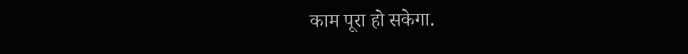काम पूरा हो सकेगा.